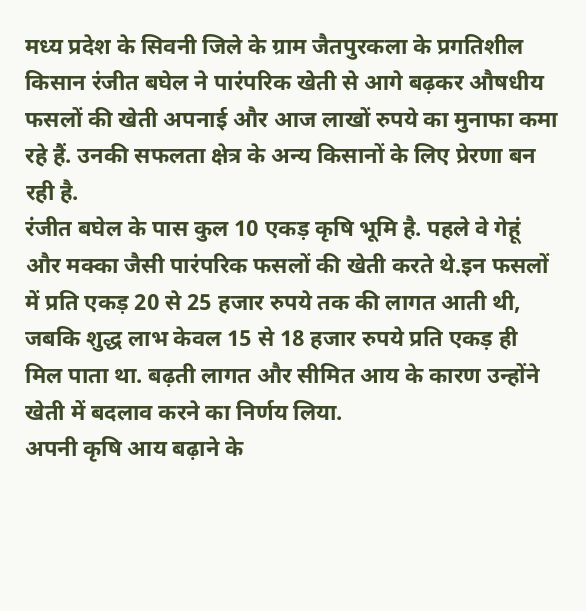मध्य प्रदेश के सिवनी जिले के ग्राम जैतपुरकला के प्रगतिशील किसान रंजीत बघेल ने पारंपरिक खेती से आगे बढ़कर औषधीय फसलों की खेती अपनाई और आज लाखों रुपये का मुनाफा कमा रहे हैं. उनकी सफलता क्षेत्र के अन्य किसानों के लिए प्रेरणा बन रही है.
रंजीत बघेल के पास कुल 10 एकड़ कृषि भूमि है. पहले वे गेहूं और मक्का जैसी पारंपरिक फसलों की खेती करते थे.इन फसलों में प्रति एकड़ 20 से 25 हजार रुपये तक की लागत आती थी, जबकि शुद्ध लाभ केवल 15 से 18 हजार रुपये प्रति एकड़ ही मिल पाता था. बढ़ती लागत और सीमित आय के कारण उन्होंने खेती में बदलाव करने का निर्णय लिया.
अपनी कृषि आय बढ़ाने के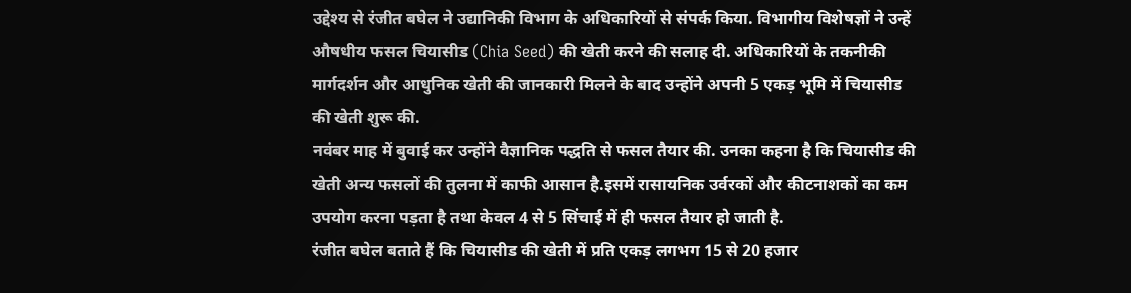उद्देश्य से रंजीत बघेल ने उद्यानिकी विभाग के अधिकारियों से संपर्क किया. विभागीय विशेषज्ञों ने उन्हें औषधीय फसल चियासीड (Chia Seed) की खेती करने की सलाह दी. अधिकारियों के तकनीकी मार्गदर्शन और आधुनिक खेती की जानकारी मिलने के बाद उन्होंने अपनी 5 एकड़ भूमि में चियासीड की खेती शुरू की.
नवंबर माह में बुवाई कर उन्होंने वैज्ञानिक पद्धति से फसल तैयार की. उनका कहना है कि चियासीड की खेती अन्य फसलों की तुलना में काफी आसान है.इसमें रासायनिक उर्वरकों और कीटनाशकों का कम उपयोग करना पड़ता है तथा केवल 4 से 5 सिंचाई में ही फसल तैयार हो जाती है.
रंजीत बघेल बताते हैं कि चियासीड की खेती में प्रति एकड़ लगभग 15 से 20 हजार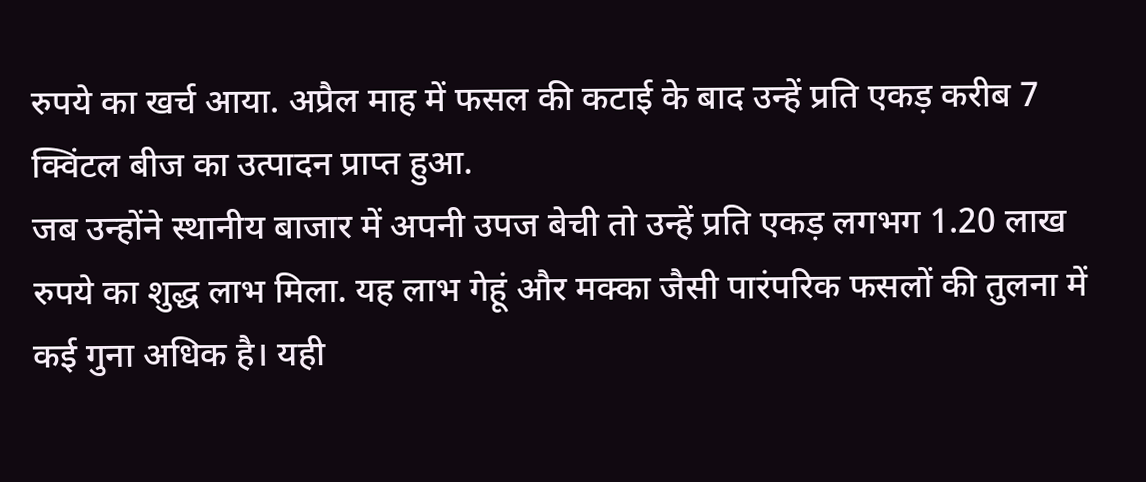रुपये का खर्च आया. अप्रैल माह में फसल की कटाई के बाद उन्हें प्रति एकड़ करीब 7 क्विंटल बीज का उत्पादन प्राप्त हुआ.
जब उन्होंने स्थानीय बाजार में अपनी उपज बेची तो उन्हें प्रति एकड़ लगभग 1.20 लाख रुपये का शुद्ध लाभ मिला. यह लाभ गेहूं और मक्का जैसी पारंपरिक फसलों की तुलना में कई गुना अधिक है। यही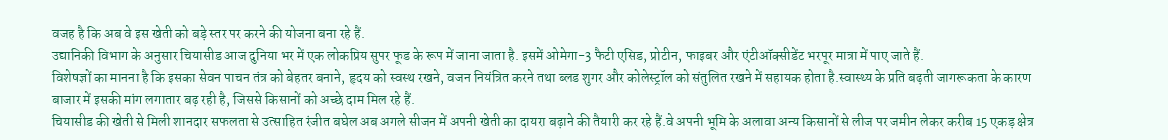वजह है कि अब वे इस खेती को बड़े स्तर पर करने की योजना बना रहे हैं.
उद्यानिकी विभाग के अनुसार चियासीड आज दुनिया भर में एक लोकप्रिय सुपर फूड के रूप में जाना जाता है. इसमें ओमेगा-3 फैटी एसिड, प्रोटीन, फाइबर और एंटीऑक्सीडेंट भरपूर मात्रा में पाए जाते हैं.
विशेषज्ञों का मानना है कि इसका सेवन पाचन तंत्र को बेहतर बनाने, हृदय को स्वस्थ रखने, वजन नियंत्रित करने तथा ब्लड शुगर और कोलेस्ट्रॉल को संतुलित रखने में सहायक होता है.स्वास्थ्य के प्रति बढ़ती जागरूकता के कारण बाजार में इसकी मांग लगातार बढ़ रही है, जिससे किसानों को अच्छे दाम मिल रहे हैं.
चियासीड की खेती से मिली शानदार सफलता से उत्साहित रंजीत बघेल अब अगले सीजन में अपनी खेती का दायरा बढ़ाने की तैयारी कर रहे हैं.वे अपनी भूमि के अलावा अन्य किसानों से लीज पर जमीन लेकर करीब 15 एकड़ क्षेत्र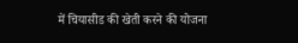में चियासीड की खेती करने की योजना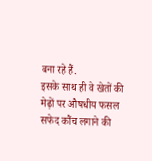बना रहे हैं.
इसके साथ ही वे खेतों की मेढ़ों पर औषधीय फसल सफेद कौंच लगाने की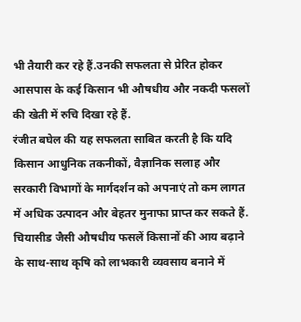भी तैयारी कर रहे हैं.उनकी सफलता से प्रेरित होकर आसपास के कई किसान भी औषधीय और नकदी फसलों की खेती में रुचि दिखा रहे हैं.
रंजीत बघेल की यह सफलता साबित करती है कि यदि किसान आधुनिक तकनीकों, वैज्ञानिक सलाह और सरकारी विभागों के मार्गदर्शन को अपनाएं तो कम लागत में अधिक उत्पादन और बेहतर मुनाफा प्राप्त कर सकते हैं. चियासीड जैसी औषधीय फसलें किसानों की आय बढ़ाने के साथ-साथ कृषि को लाभकारी व्यवसाय बनाने में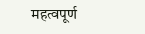महत्वपूर्ण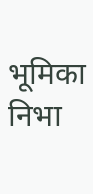भूमिका निभा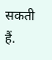सकती हैं.